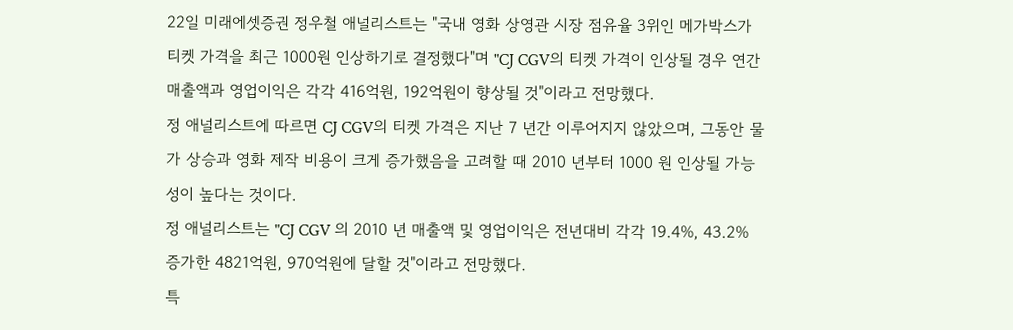22일 미래에셋증권 정우철 애널리스트는 "국내 영화 상영관 시장 점유율 3위인 메가박스가 티켓 가격을 최근 1000원 인상하기로 결정했다"며 "CJ CGV의 티켓 가격이 인상될 경우 연간 매출액과 영업이익은 각각 416억원, 192억원이 향상될 것"이라고 전망했다.
정 애널리스트에 따르면 CJ CGV의 티켓 가격은 지난 7 년간 이루어지지 않았으며, 그동안 물가 상승과 영화 제작 비용이 크게 증가했음을 고려할 때 2010 년부터 1000 원 인상될 가능성이 높다는 것이다.
정 애널리스트는 "CJ CGV 의 2010 년 매출액 및 영업이익은 전년대비 각각 19.4%, 43.2% 증가한 4821억원, 970억원에 달할 것"이라고 전망했다.
특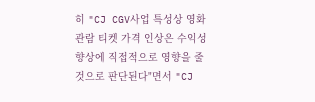히 "CJ CGV사업 특성상 영화 관람 티켓 가격 인상은 수익성 향상에 직접적으로 영향을 줄 것으로 판단된다"면서 "CJ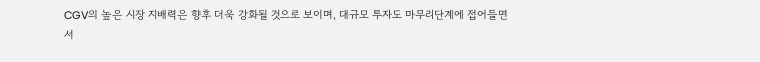CGV의 높은 시장 지배력은 향후 더욱 강화될 것으로 보이며, 대규모 투자도 마무리단계에 접어들면서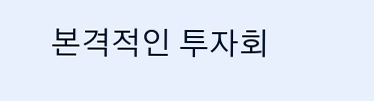본격적인 투자회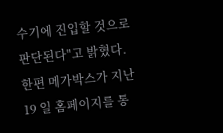수기에 진입할 것으로 판단된다"고 밝혔다.
한편 메가박스가 지난 19 일 홈페이지를 통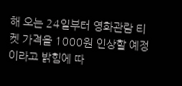해 오는 24일부터 영화관람 티켓 가격을 1000원 인상할 예정이라고 밝힘에 따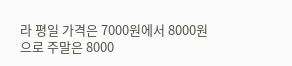라 평일 가격은 7000원에서 8000원으로 주말은 8000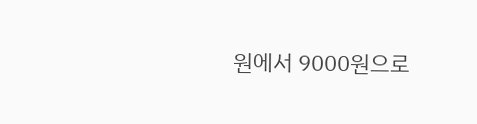원에서 9000원으로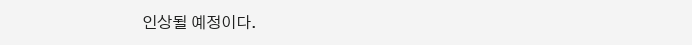인상될 예정이다.